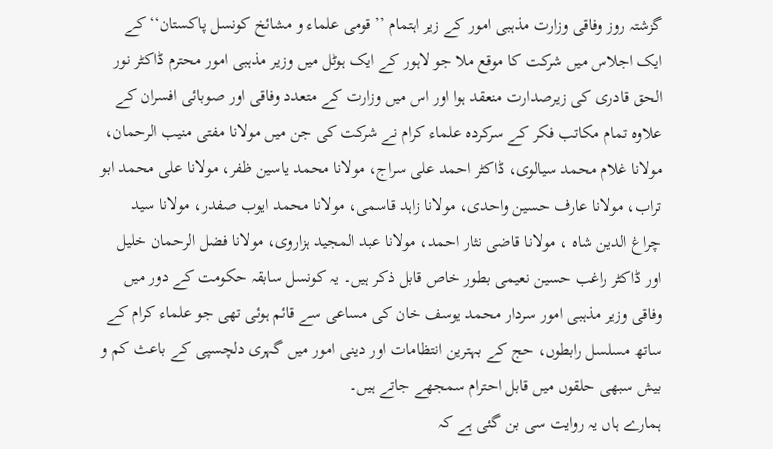گزشتہ روز وفاقی وزارت مذہبی امور کے زیر اہتمام ’’قومی علماء و مشائخ کونسل پاکستان‘‘ کے ایک اجلاس میں شرکت کا موقع ملا جو لاہور کے ایک ہوٹل میں وزیر مذہبی امور محترم ڈاکٹر نور الحق قادری کی زیرصدارت منعقد ہوا اور اس میں وزارت کے متعدد وفاقی اور صوبائی افسران کے علاوہ تمام مکاتب فکر کے سرکردہ علماء کرام نے شرکت کی جن میں مولانا مفتی منیب الرحمان، مولانا غلام محمد سیالوی، ڈاکٹر احمد علی سراج، مولانا محمد یاسین ظفر، مولانا علی محمد ابو تراب، مولانا عارف حسین واحدی، مولانا زاہد قاسمی، مولانا محمد ایوب صفدر، مولانا سید چراغ الدین شاہ ، مولانا قاضی نثار احمد، مولانا عبد المجید ہزاروی، مولانا فضل الرحمان خلیل اور ڈاکٹر راغب حسین نعیمی بطور خاص قابل ذکر ہیں۔ یہ کونسل سابقہ حکومت کے دور میں وفاقی وزیر مذہبی امور سردار محمد یوسف خان کی مساعی سے قائم ہوئی تھی جو علماء کرام کے ساتھ مسلسل رابطوں، حج کے بہترین انتظامات اور دینی امور میں گہری دلچسپی کے باعث کم و بیش سبھی حلقوں میں قابل احترام سمجھے جاتے ہیں۔
ہمارے ہاں یہ روایت سی بن گئی ہے کہ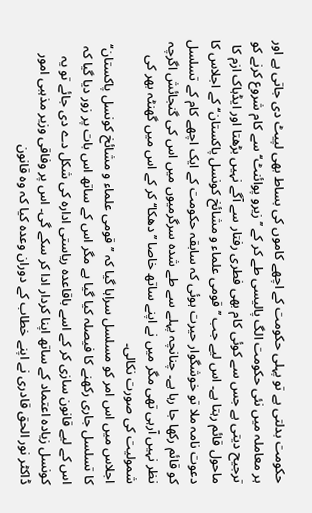حکومت بدلتی ہے تو پہلی حکومت کے اچھے کاموں کی بساط بھی لپیٹ دی جاتی ہے اور ہر معاملہ میں نئی حکومت الگ پالیسی طے کر کے ’’زیرو پوائنٹ‘‘ سے کام شروع کرنے کو ترجیح دیتی ہے جس سے کوئی کام بھی فطری رفتار سے آگے نہیں بڑھتا اور ایڈہاک ازم کا ماحول قائم رہتا ہے۔ اس لیے جب ’’قومی علماء و مشائخ کونسل پاکستان‘‘ کے اجلاس کا دعوت نامہ ملا تو خوشگوار حیرت ہوئی کہ سابقہ حکومت کے ایک اچھے کام کے تسلسل کو قائم رکھا جا رہا ہے۔ چنانچہ پہلے سے طے شدہ سرگرمیوں میں اس کی گنجائش اگرچہ نظر نہیں آرہی تھی مگر میں نے اپنے ساتھ خاصا ’’دھکا‘‘ کر کے اس میں گھنٹہ بھر کی شمولیت کی صورت نکالی۔
اجلاس میں اس امر کو مسلسل سراہا گیا کہ ’’قومی علماء و مشائخ کونسل پاکستان‘‘ کا تسلسل جاری رکھنے کا فیصلہ کیا گیا ہے مگر اس کے ساتھ اس بات پر زور دیا گیا کہ اس کے لیے قانون سازی کر کے اسے باقاعدہ ریاستی ادارہ کی شکل دے دی جائے تو یہ کونسل زیادہ اعتماد کے ساتھ اپنا کردار ادا کر سکے گی۔ اس پر وفاقی وزیر مذہبی امور ڈاکٹر نور الحق قادری نے اپنے خطاب کے دوران وعدہ کیا کہ وہ قانون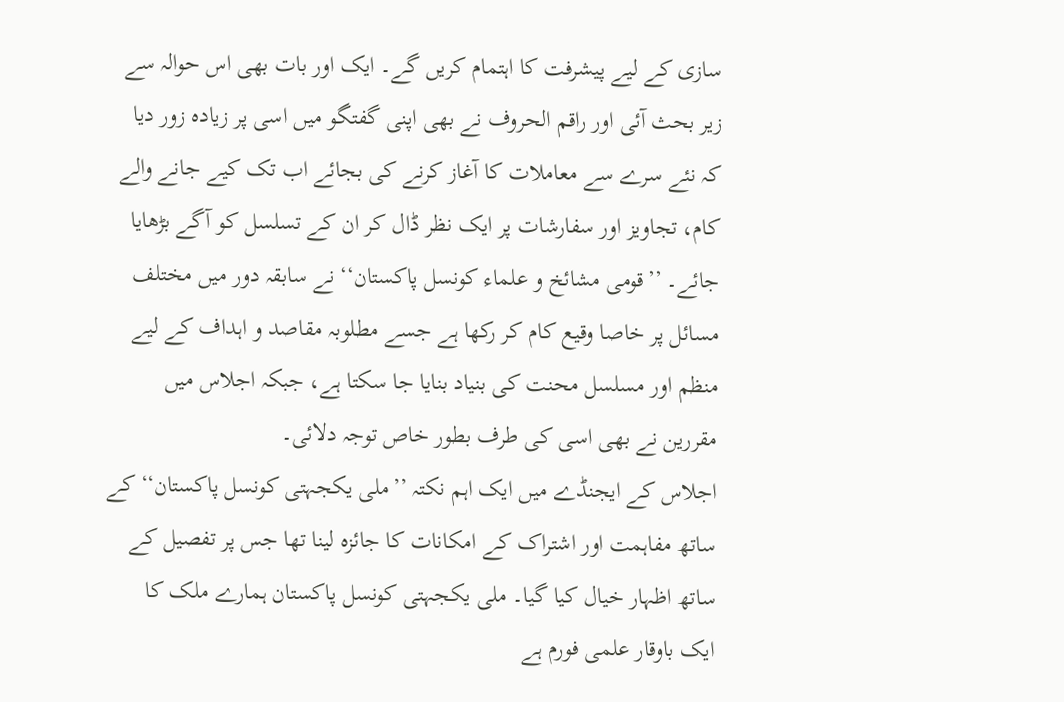سازی کے لیے پیشرفت کا اہتمام کریں گے۔ ایک اور بات بھی اس حوالہ سے زیر بحث آئی اور راقم الحروف نے بھی اپنی گفتگو میں اسی پر زیادہ زور دیا کہ نئے سرے سے معاملات کا آغاز کرنے کی بجائے اب تک کیے جانے والے کام، تجاویز اور سفارشات پر ایک نظر ڈال کر ان کے تسلسل کو آگے بڑھایا جائے۔ ’’قومی مشائخ و علماء کونسل پاکستان‘‘ نے سابقہ دور میں مختلف مسائل پر خاصا وقیع کام کر رکھا ہے جسے مطلوبہ مقاصد و اہداف کے لیے منظم اور مسلسل محنت کی بنیاد بنایا جا سکتا ہے، جبکہ اجلاس میں مقررین نے بھی اسی کی طرف بطور خاص توجہ دلائی۔
اجلاس کے ایجنڈے میں ایک اہم نکتہ ’’ملی یکجہتی کونسل پاکستان‘‘ کے ساتھ مفاہمت اور اشتراک کے امکانات کا جائزہ لینا تھا جس پر تفصیل کے ساتھ اظہار خیال کیا گیا۔ ملی یکجہتی کونسل پاکستان ہمارے ملک کا ایک باوقار علمی فورم ہے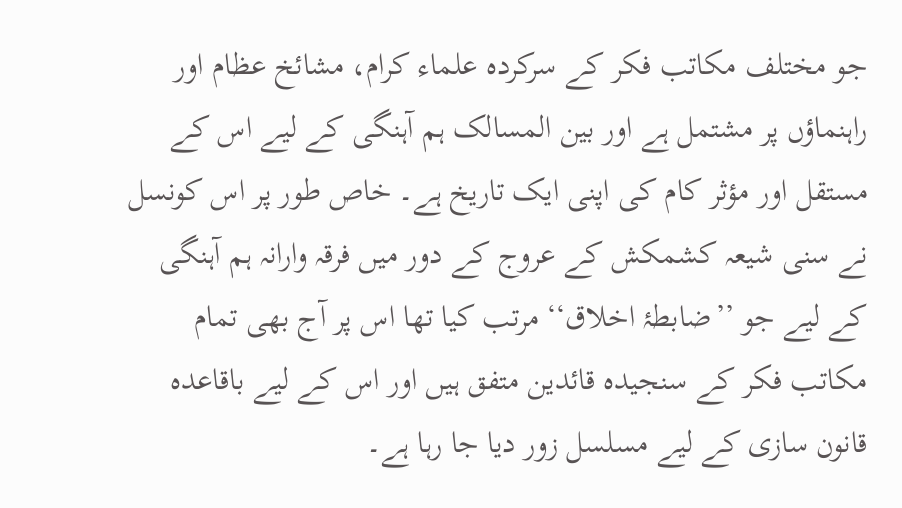جو مختلف مکاتب فکر کے سرکردہ علماء کرام، مشائخ عظام اور راہنماؤں پر مشتمل ہے اور بین المسالک ہم آہنگی کے لیے اس کے مستقل اور مؤثر کام کی اپنی ایک تاریخ ہے۔ خاص طور پر اس کونسل نے سنی شیعہ کشمکش کے عروج کے دور میں فرقہ وارانہ ہم آہنگی کے لیے جو ’’ضابطۂ اخلاق‘‘ مرتب کیا تھا اس پر آج بھی تمام مکاتب فکر کے سنجیدہ قائدین متفق ہیں اور اس کے لیے باقاعدہ قانون سازی کے لیے مسلسل زور دیا جا رہا ہے۔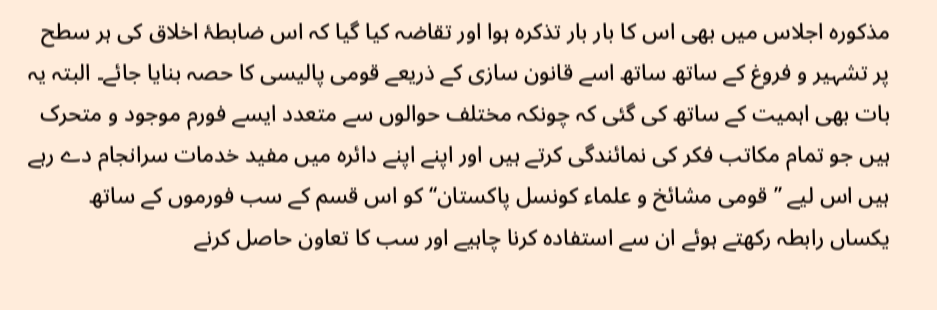مذکورہ اجلاس میں بھی اس کا بار بار تذکرہ ہوا اور تقاضہ کیا گیا کہ اس ضابطۂ اخلاق کی ہر سطح پر تشہیر و فروغ کے ساتھ ساتھ اسے قانون سازی کے ذریعے قومی پالیسی کا حصہ بنایا جائے۔ البتہ یہ بات بھی اہمیت کے ساتھ کی گئی کہ چونکہ مختلف حوالوں سے متعدد ایسے فورم موجود و متحرک ہیں جو تمام مکاتب فکر کی نمائندگی کرتے ہیں اور اپنے اپنے دائرہ میں مفید خدمات سرانجام دے رہے ہیں اس لیے ’’قومی مشائخ و علماء کونسل پاکستان‘‘ کو اس قسم کے سب فورموں کے ساتھ یکساں رابطہ رکھتے ہوئے ان سے استفادہ کرنا چاہیے اور سب کا تعاون حاصل کرنے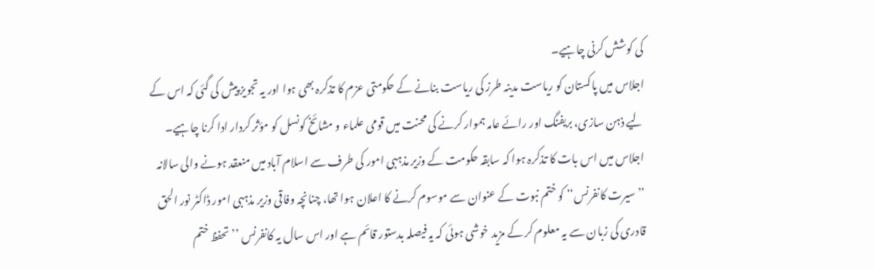کی کوشش کرنی چاہیے۔
اجلاس میں پاکستان کو ریاست مدینہ طرز کی ریاست بنانے کے حکومتی عزم کا تذکرہ بھی ہوا اور یہ تجویز پیش کی گئی کہ اس کے لیے ذہن سازی، بریفنگ اور رائے عامہ ہموار کرنے کی محنت میں قومی علماء و مشائخ کونسل کو مؤثر کردار ادا کرنا چاہیے۔
اجلاس میں اس بات کا تذکرہ ہوا کہ سابقہ حکومت کے وزیر مذہبی امور کی طرف سے اسلام آباد میں منعقد ہونے والی سالانہ ’’سیرت کانفرنس‘‘ کو ختم نبوت کے عنوان سے موسوم کرنے کا اعلان ہوا تھا، چنانچہ وفاقی وزیر مذہبی امور ڈاکٹر نور الحق قادری کی زبان سے یہ معلوم کر کے مزید خوشی ہوئی کہ یہ فیصلہ بدستور قائم ہے اور اس سال یہ کانفرنس ’’تحفظ ختم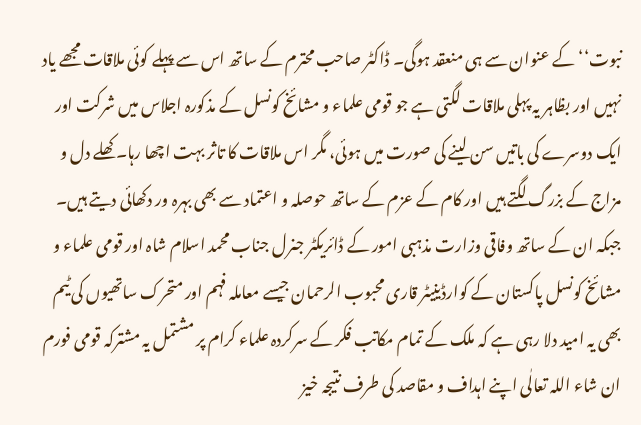نبوت‘‘ کے عنوان سے ہی منعقد ہوگی۔ ڈاکٹر صاحب محترم کے ساتھ اس سے پہلے کوئی ملاقات مجھے یاد نہیں اور بظاہر یہ پہلی ملاقات لگتی ہے جو قومی علماء و مشائخ کونسل کے مذکورہ اجلاس میں شرکت اور ایک دوسرے کی باتیں سن لینے کی صورت میں ہوئی، مگر اس ملاقات کا تاثر بہت اچھا رہا۔ کھلے دل و مزاج کے بزرگ لگتے ہیں اور کام کے عزم کے ساتھ حوصلہ و اعتماد سے بھی بہرہ ور دکھائی دیتے ہیں۔ جبکہ ان کے ساتھ وفاقی وزارت مذہبی امور کے ڈائریکٹر جنرل جناب محمد اسلام شاہ اور قومی علماء و مشائخ کونسل پاکستان کے کوارڈینیٹر قاری محبوب الرحمان جیسے معاملہ فہم اور متحرک ساتھیوں کی ٹیم بھی یہ امید دلا رہی ہے کہ ملک کے تمام مکاتب فکر کے سرکردہ علماء کرام پر مشتمل یہ مشترکہ قومی فورم ان شاء اللہ تعالٰی اپنے اہداف و مقاصد کی طرف نتیجہ خیز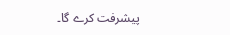پیشرفت کرے گا۔